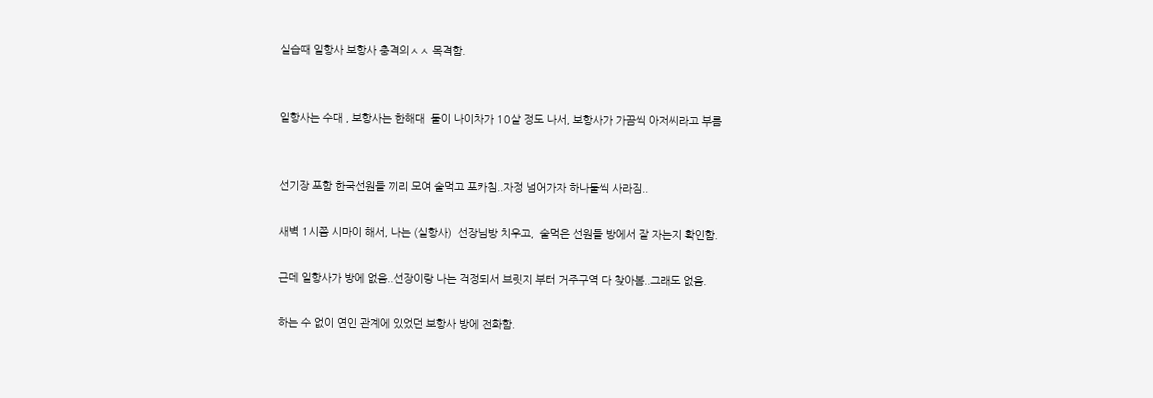실습때 일항사 보항사 충격의ㅅㅅ 목격함.


일항사는 수대 , 보항사는 한해대  둘이 나이차가 10살 정도 나서, 보항사가 가끔씩 아저씨라고 부름


선기장 포함 한국선원들 끼리 모여 술먹고 포카침..자정 넘어가자 하나둘씩 사라짐..

새벽 1시쯤 시마이 해서, 나는 (실항사)  선장님방 치우고,  술먹은 선원들 방에서 잘 자는지 확인함.

근데 일항사가 방에 없음..선장이랑 나는 걱정되서 브릿지 부터 거주구역 다 찾아봄..그래도 없음.

하는 수 없이 연인 관계에 있었던 보항사 방에 전화함.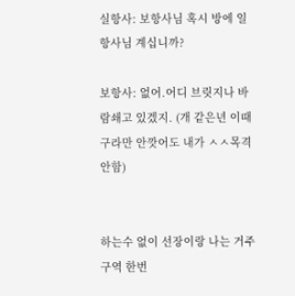실항사: 보항사님 혹시 방에 일항사님 계십니까?

보항사: 없어.어디 브릿지나 바람쇄고 있겠지. (개 같은년 이때 구라만 안깟어도 내가 ㅅㅅ목격안함)


하는수 없이 선장이랑 나는 거주구역 한번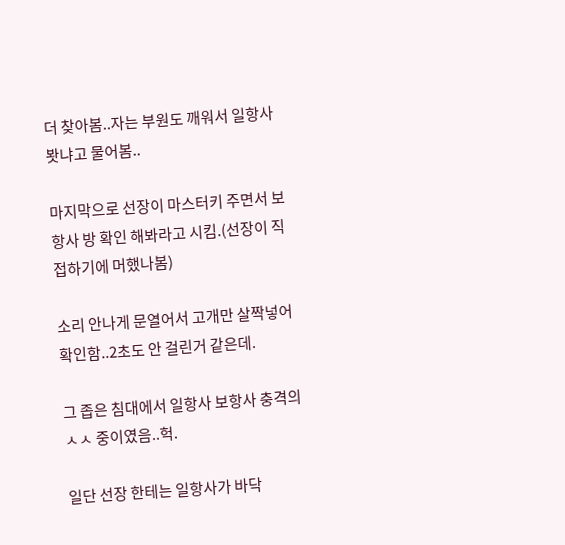더 찾아봄..자는 부원도 깨워서 일항사 봣냐고 물어봄..

마지막으로 선장이 마스터키 주면서 보항사 방 확인 해봐라고 시킴.(선장이 직접하기에 머했나봄)

소리 안나게 문열어서 고개만 살짝넣어 확인함..2초도 안 걸린거 같은데.

그 좁은 침대에서 일항사 보항사 충격의 ㅅㅅ 중이였음..헉.

일단 선장 한테는 일항사가 바닥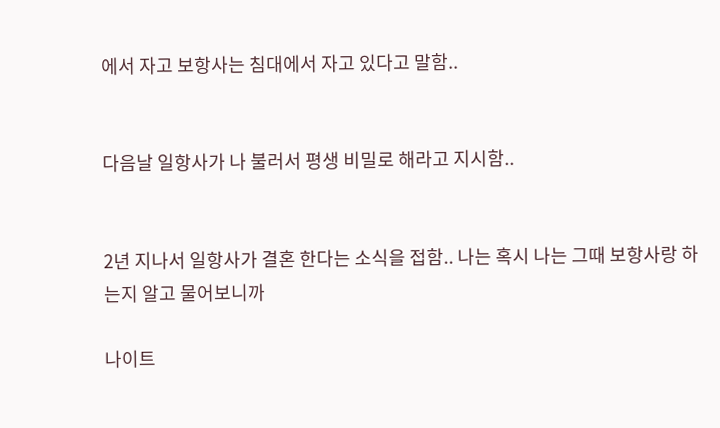에서 자고 보항사는 침대에서 자고 있다고 말함..


다음날 일항사가 나 불러서 평생 비밀로 해라고 지시함..


2년 지나서 일항사가 결혼 한다는 소식을 접함.. 나는 혹시 나는 그때 보항사랑 하는지 알고 물어보니까

나이트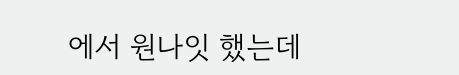에서 원나잇 했는데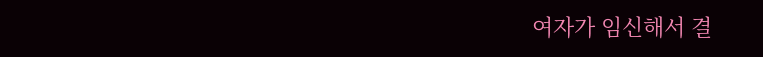여자가 임신해서 결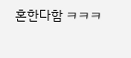혼한다함 ㅋㅋㅋ